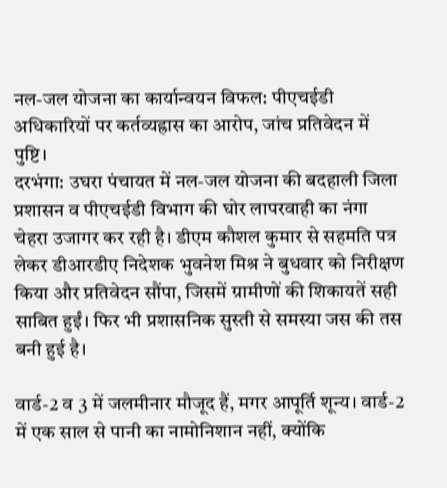नल-जल योजना का कार्यान्वयन विफल: पीएचईडी अधिकारियों पर कर्तव्यह्रास का आरोप, जांच प्रतिवेदन में पुष्टि।
दरभंगा: उघरा पंचायत में नल-जल योजना की बदहाली जिला प्रशासन व पीएचईडी विभाग की घोर लापरवाही का नंगा चेहरा उजागर कर रही है। डीएम कौशल कुमार से सहमति पत्र लेकर डीआरडीए निदेशक भुवनेश मिश्र ने बुधवार को निरीक्षण किया और प्रतिवेदन सौंपा, जिसमें ग्रामीणों की शिकायतें सही साबित हुईं। फिर भी प्रशासनिक सुस्ती से समस्या जस की तस बनी हुई है।

वार्ड-2 व 3 में जलमीनार मौजूद हैं, मगर आपूर्ति शून्य। वार्ड-2 में एक साल से पानी का नामोनिशान नहीं, क्योंकि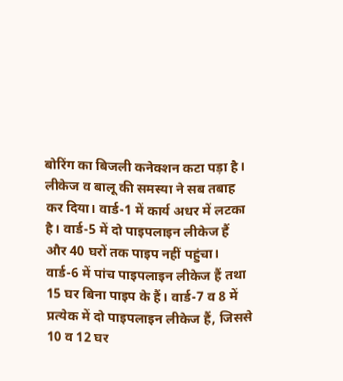बोरिंग का बिजली कनेक्शन कटा पड़ा है। लीकेज व बालू की समस्या ने सब तबाह कर दिया। वार्ड-1 में कार्य अधर में लटका है। वार्ड-5 में दो पाइपलाइन लीकेज हैं और 40 घरों तक पाइप नहीं पहुंचा। वार्ड-6 में पांच पाइपलाइन लीकेज हैं तथा 15 घर बिना पाइप के हैं। वार्ड-7 व 8 में प्रत्येक में दो पाइपलाइन लीकेज हैं, जिससे 10 व 12 घर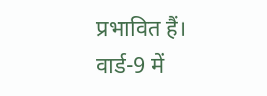प्रभावित हैं। वार्ड-9 में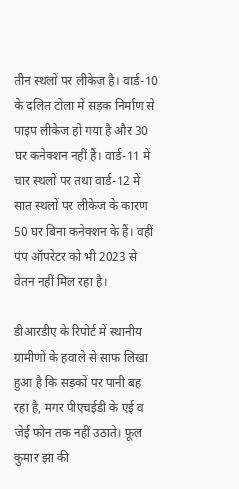तीन स्थलों पर लीकेज है। वार्ड-10 के दलित टोला में सड़क निर्माण से पाइप लीकेज हो गया है और 30 घर कनेक्शन नहीं हैं। वार्ड-11 में चार स्थलों पर तथा वार्ड-12 में सात स्थलों पर लीकेज के कारण 50 घर बिना कनेक्शन के हैं। वहीं पंप ऑपरेटर को भी 2023 से वेतन नहीं मिल रहा है।

डीआरडीए के रिपोर्ट में स्थानीय ग्रामीणों के हवाले से साफ लिखा हुआ है कि सड़कों पर पानी बह रहा है, मगर पीएचईडी के एई व जेई फोन तक नहीं उठाते। फूल कुमार झा की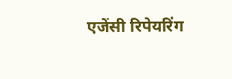एजेंसी रिपेयरिंग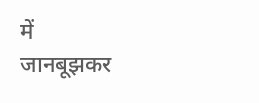में जानबूझकर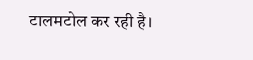टालमटोल कर रही है।